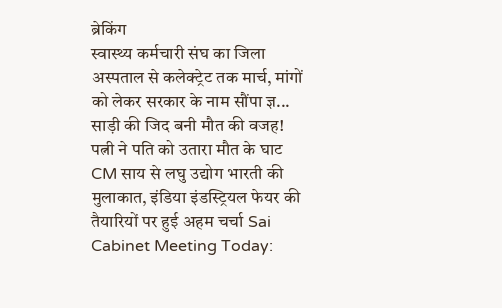ब्रेकिंग
स्वास्थ्य कर्मचारी संघ का जिला अस्पताल से कलेक्ट्रेट तक मार्च, मांगों को लेकर सरकार के नाम सौंपा ज्ञ... साड़ी की जिद बनी मौत की वजह! पत्नी ने पति को उतारा मौत के घाट CM साय से लघु उद्योग भारती की मुलाकात, इंडिया इंडस्ट्रियल फेयर की तैयारियों पर हुई अहम चर्चा Sai Cabinet Meeting Today: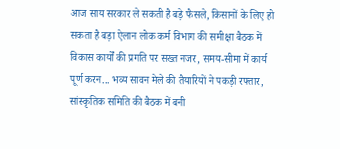आज साय सरकार ले सकती है बड़े फैसले, किसानों के लिए हो सकता है बड़ा ऐलान लोक कर्म विभाग की समीक्षा बैठक में विकास कार्यों की प्रगति पर सख्त नजर, समय-सीमा में कार्य पूर्ण करन... भव्य सावन मेले की तैयारियों ने पकड़ी रफ्तार, सांस्कृतिक समिति की बैठक में बनी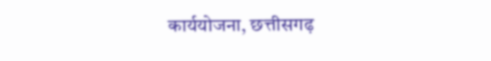कार्ययोजना, छत्तीसगढ़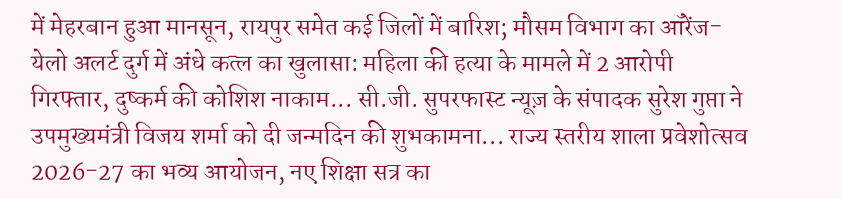में मेहरबान हुआ मानसून, रायपुर समेत कई जिलों में बारिश; मौसम विभाग का ऑरेंज-येलो अलर्ट दुर्ग में अंधे कत्ल का खुलासा: महिला की हत्या के मामले में 2 आरोपी गिरफ्तार, दुष्कर्म की कोशिश नाकाम... सी.जी. सुपरफास्ट न्यूज़ के संपादक सुरेश गुप्ता ने उपमुख्यमंत्री विजय शर्मा को दी जन्मदिन की शुभकामना... राज्य स्तरीय शाला प्रवेशोत्सव 2026-27 का भव्य आयोजन, नए शिक्षा सत्र का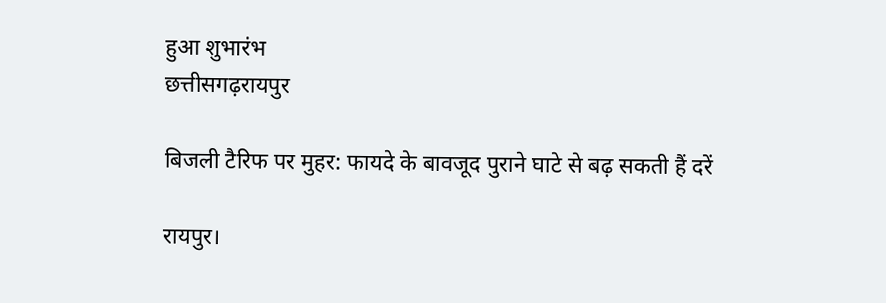हुआ शुभारंभ
छत्तीसगढ़रायपुर

बिजली टैरिफ पर मुहर: फायदे के बावजूद पुराने घाटे से बढ़ सकती हैं दरें

रायपुर।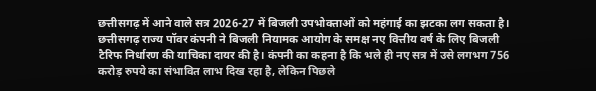छत्तीसगढ़ में आने वाले सत्र 2026-27 में बिजली उपभोक्ताओं को महंगाई का झटका लग सकता है। छत्तीसगढ़ राज्य पॉवर कंपनी ने बिजली नियामक आयोग के समक्ष नए वित्तीय वर्ष के लिए बिजली टैरिफ निर्धारण की याचिका दायर की है। कंपनी का कहना है कि भले ही नए सत्र में उसे लगभग 756 करोड़ रुपये का संभावित लाभ दिख रहा है, लेकिन पिछले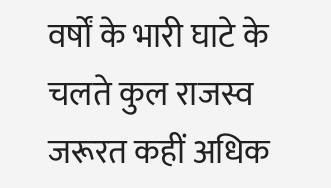वर्षों के भारी घाटे के चलते कुल राजस्व जरूरत कहीं अधिक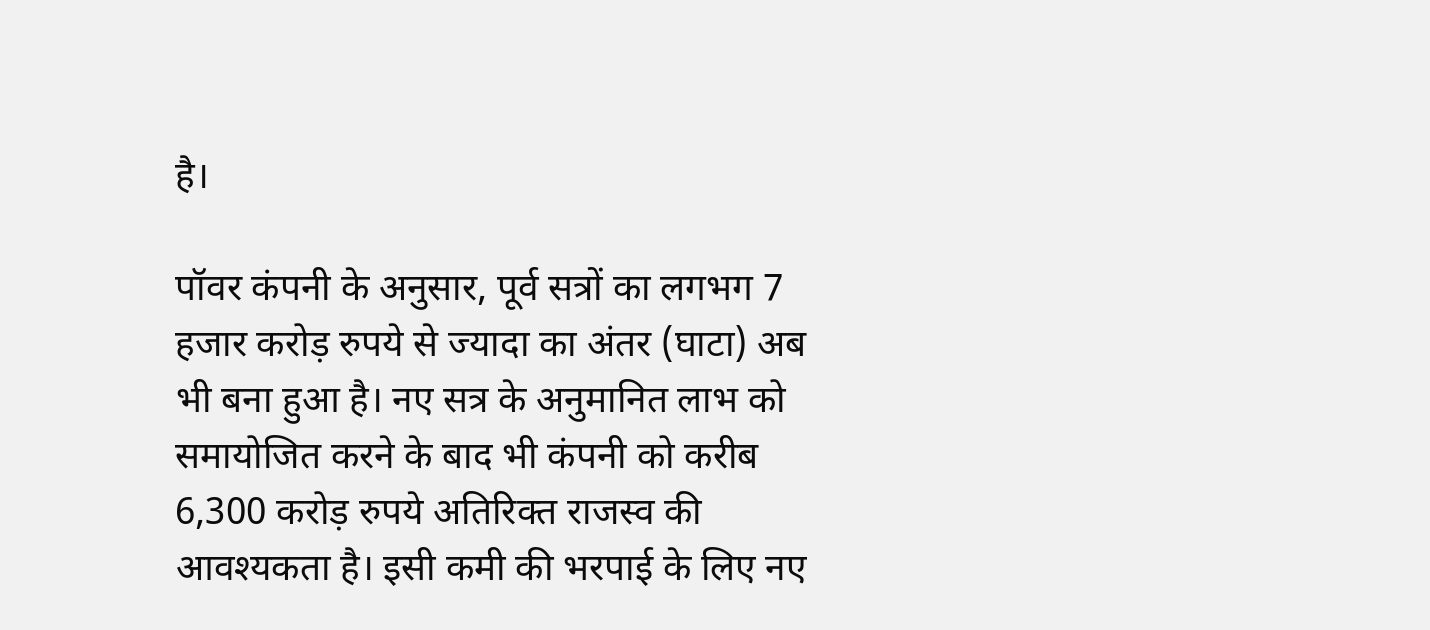है।

पॉवर कंपनी के अनुसार, पूर्व सत्रों का लगभग 7 हजार करोड़ रुपये से ज्यादा का अंतर (घाटा) अब भी बना हुआ है। नए सत्र के अनुमानित लाभ को समायोजित करने के बाद भी कंपनी को करीब 6,300 करोड़ रुपये अतिरिक्त राजस्व की आवश्यकता है। इसी कमी की भरपाई के लिए नए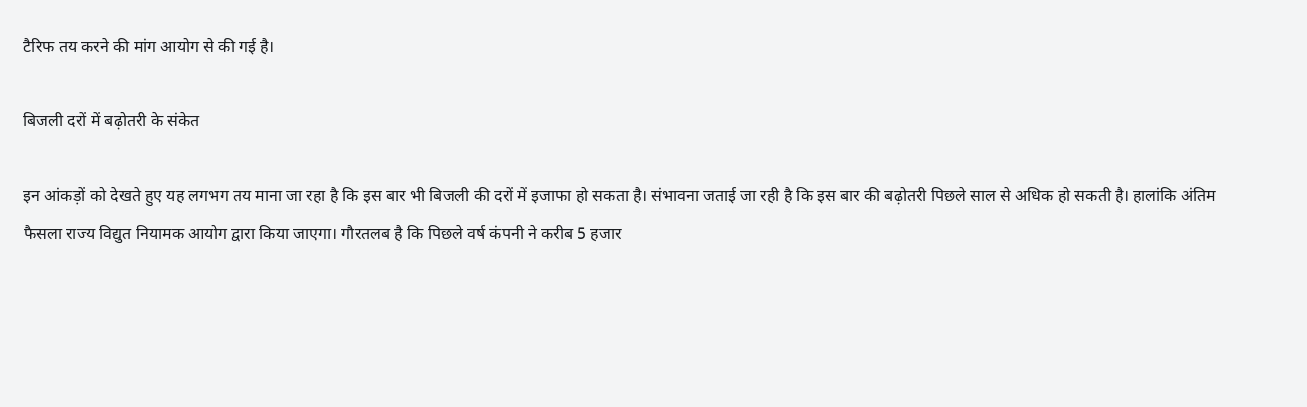टैरिफ तय करने की मांग आयोग से की गई है।

बिजली दरों में बढ़ोतरी के संकेत

इन आंकड़ों को देखते हुए यह लगभग तय माना जा रहा है कि इस बार भी बिजली की दरों में इजाफा हो सकता है। संभावना जताई जा रही है कि इस बार की बढ़ोतरी पिछले साल से अधिक हो सकती है। हालांकि अंतिम फैसला राज्य विद्युत नियामक आयोग द्वारा किया जाएगा। गौरतलब है कि पिछले वर्ष कंपनी ने करीब 5 हजार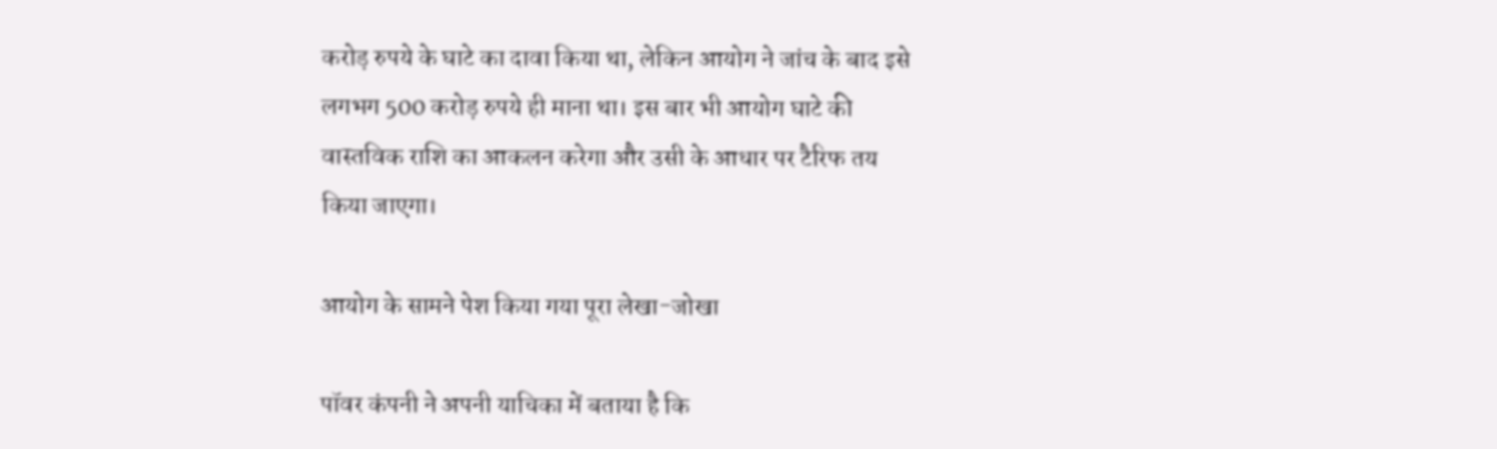करोड़ रुपये के घाटे का दावा किया था, लेकिन आयोग ने जांच के बाद इसे लगभग 500 करोड़ रुपये ही माना था। इस बार भी आयोग घाटे की वास्तविक राशि का आकलन करेगा और उसी के आधार पर टैरिफ तय किया जाएगा।

आयोग के सामने पेश किया गया पूरा लेखा-जोखा

पॉवर कंपनी ने अपनी याचिका में बताया है कि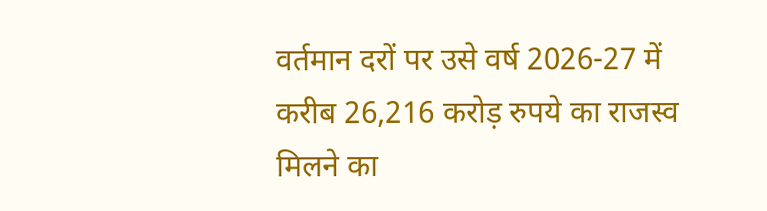वर्तमान दरों पर उसे वर्ष 2026-27 में करीब 26,216 करोड़ रुपये का राजस्व मिलने का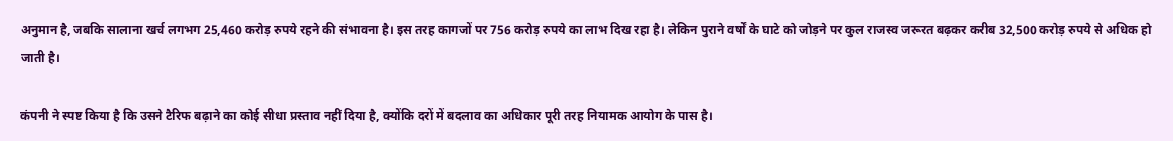अनुमान है, जबकि सालाना खर्च लगभग 25,460 करोड़ रुपये रहने की संभावना है। इस तरह कागजों पर 756 करोड़ रुपये का लाभ दिख रहा है। लेकिन पुराने वर्षों के घाटे को जोड़ने पर कुल राजस्व जरूरत बढ़कर करीब 32,500 करोड़ रुपये से अधिक हो जाती है।

कंपनी ने स्पष्ट किया है कि उसने टैरिफ बढ़ाने का कोई सीधा प्रस्ताव नहीं दिया है, क्योंकि दरों में बदलाव का अधिकार पूरी तरह नियामक आयोग के पास है।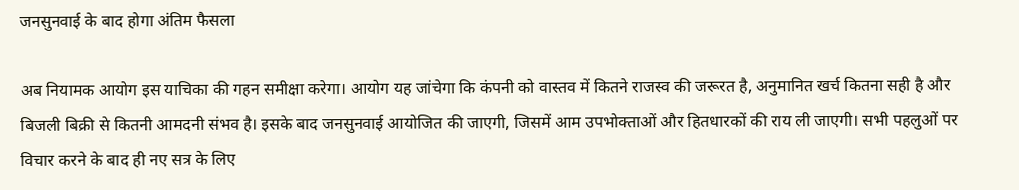जनसुनवाई के बाद होगा अंतिम फैसला

अब नियामक आयोग इस याचिका की गहन समीक्षा करेगा। आयोग यह जांचेगा कि कंपनी को वास्तव में कितने राजस्व की जरूरत है, अनुमानित खर्च कितना सही है और बिजली बिक्री से कितनी आमदनी संभव है। इसके बाद जनसुनवाई आयोजित की जाएगी, जिसमें आम उपभोक्ताओं और हितधारकों की राय ली जाएगी। सभी पहलुओं पर विचार करने के बाद ही नए सत्र के लिए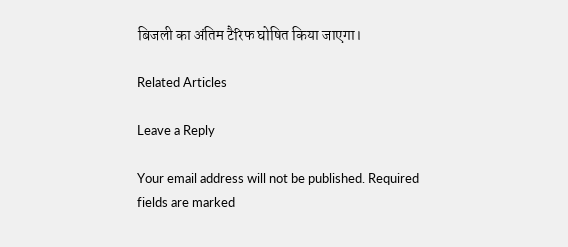बिजली का अंतिम टैरिफ घोषित किया जाएगा।

Related Articles

Leave a Reply

Your email address will not be published. Required fields are marked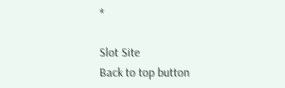*

Slot Site
Back to top button